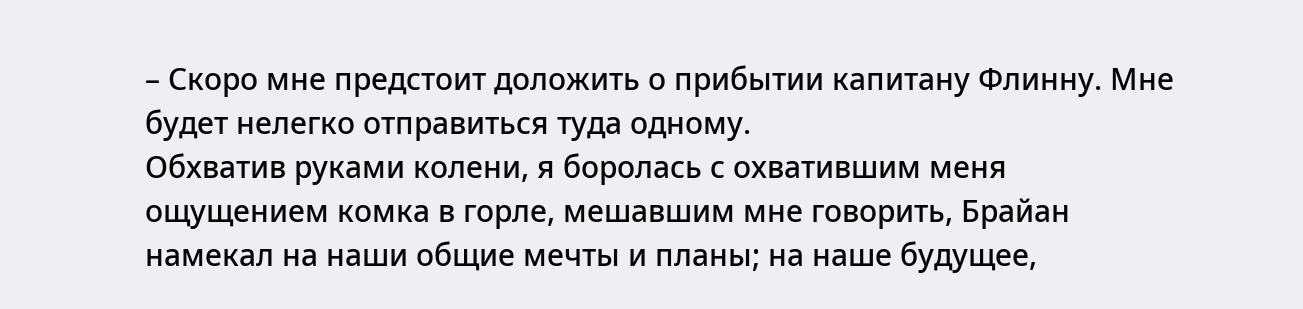– Скоро мне предстоит доложить о прибытии капитану Флинну. Мне будет нелегко отправиться туда одному.
Обхватив руками колени, я боролась с охватившим меня ощущением комка в горле, мешавшим мне говорить, Брайан намекал на наши общие мечты и планы; на наше будущее,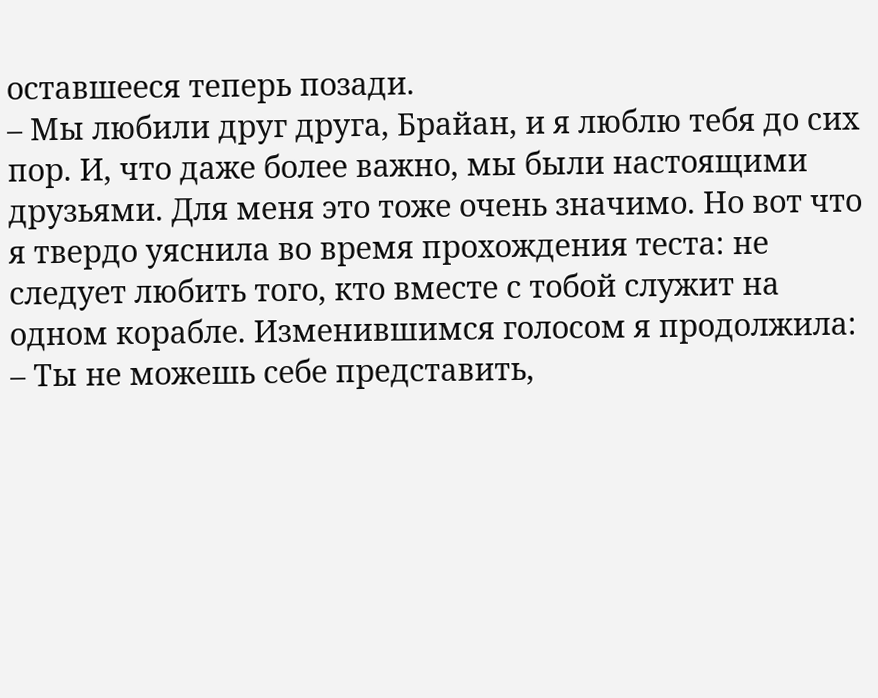оставшееся теперь позади.
– Мы любили друг друга, Брайан, и я люблю тебя до сих пор. И, что даже более важно, мы были настоящими друзьями. Для меня это тоже очень значимо. Но вот что я твердо уяснила во время прохождения теста: не следует любить того, кто вместе с тобой служит на одном корабле. Изменившимся голосом я продолжила:
– Ты не можешь себе представить,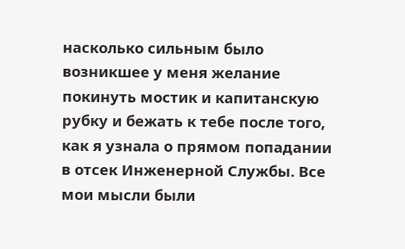насколько сильным было возникшее у меня желание покинуть мостик и капитанскую рубку и бежать к тебе после того, как я узнала о прямом попадании в отсек Инженерной Службы. Все мои мысли были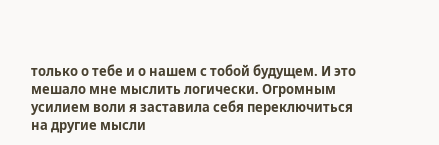только о тебе и о нашем с тобой будущем. И это мешало мне мыслить логически. Огромным усилием воли я заставила себя переключиться на другие мысли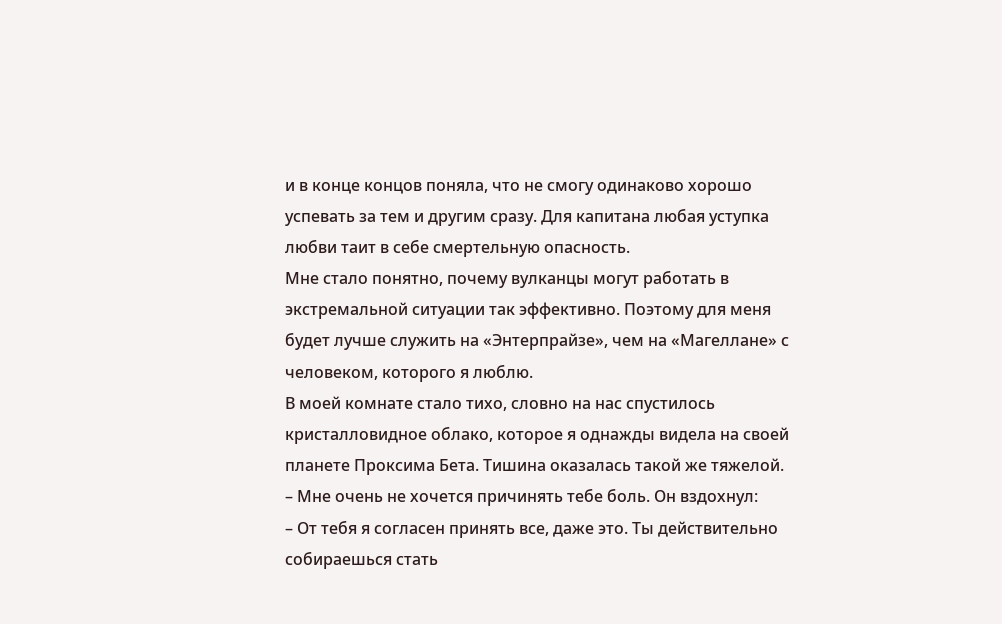и в конце концов поняла, что не смогу одинаково хорошо успевать за тем и другим сразу. Для капитана любая уступка любви таит в себе смертельную опасность.
Мне стало понятно, почему вулканцы могут работать в экстремальной ситуации так эффективно. Поэтому для меня будет лучше служить на «Энтерпрайзе», чем на «Магеллане» с человеком, которого я люблю.
В моей комнате стало тихо, словно на нас спустилось кристалловидное облако, которое я однажды видела на своей планете Проксима Бета. Тишина оказалась такой же тяжелой.
– Мне очень не хочется причинять тебе боль. Он вздохнул:
– От тебя я согласен принять все, даже это. Ты действительно собираешься стать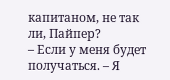капитаном, не так ли, Пайпер?
– Если у меня будет получаться. – Я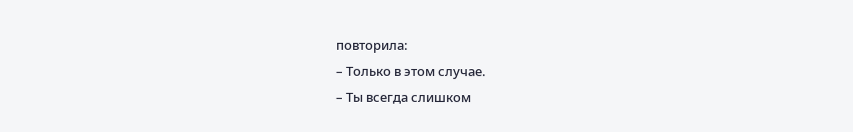повторила:
– Только в этом случае.
– Ты всегда слишком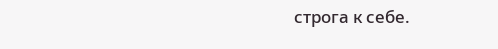строга к себе.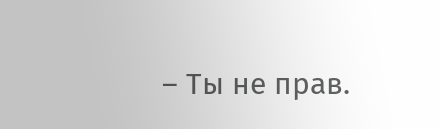– Ты не прав.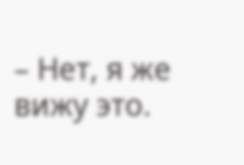– Нет, я же вижу это.